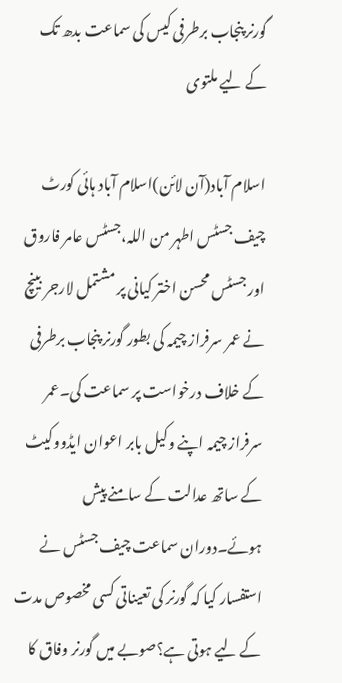گورنر پنجاب برطرفی کیس کی سماعت بدھ تک کے لیے ملتوی

اسلام آباد(آن لائن)اسلام آباد ہائی کورٹ چیف جسٹس اطہر من اللہ،جسٹس عامر فاروق اور جسٹس محسن اختر کیانی پر مشتمل لارجر بینچ نے عمر سرفراز چیمہ کی بطور گورنر پنجاب برطرفی کے خلاف درخواست پر سماعت کی۔عمر سرفراز چیمہ اپنے وکیل بابر اعوان ایڈووکیٹ کے ساتھ عدالت کے سامنے پیش ہوئے۔دوران سماعت چیف جسٹس نے استفسار کیا کہ گورنر کی تعیناتی کسی مخصوص مدت کے لیے ہوتی ہے؟صوبے میں گورنر وفاق کا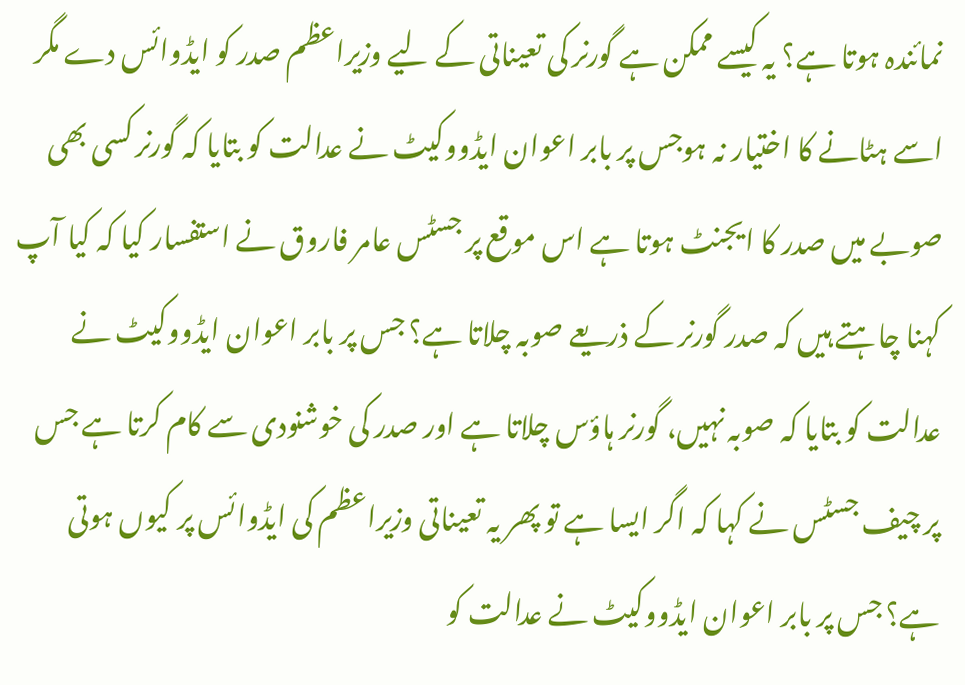نمائندہ ہوتا ہے؟ یہ کیسے ممکن ہے گورنر کی تعیناتی کے لیے وزیراعظم صدر کو ایڈوائس دے مگر اسے ہٹانے کا اختیار نہ ہوجس پر بابر اعوان ایڈووکیٹ نے عدالت کو بتایا کہ گورنر کسی بھی صوبے میں صدر کا ایجنٹ ہوتا ہے اس موقع پر جسٹس عامر فاروق نے استفسار کیا کہ کیا آپ کہنا چاہتے ہیں کہ صدر گورنر کے ذریعے صوبہ چلاتا ہے؟ جس پر بابر اعوان ایڈووکیٹ نے عدالت کو بتایا کہ صوبہ نہیں، گورنر ہاؤس چلاتا ہے اور صدر کی خوشنودی سے کام کرتا ہے جس پر چیف جسٹس نے کہا کہ اگر ایسا ہے تو پھر یہ تعیناتی وزیراعظم کی ایڈوائس پر کیوں ہوتی ہے؟ جس پر بابر اعوان ایڈووکیٹ نے عدالت کو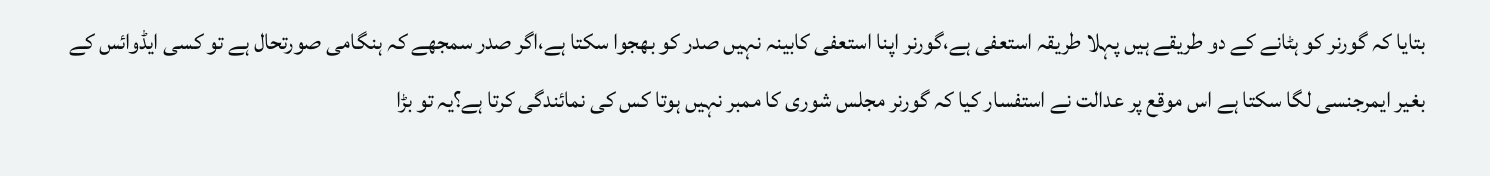بتایا کہ گورنر کو ہٹانے کے دو طریقے ہیں پہلا طریقہ استعفی ہے،گورنر اپنا استعفی کابینہ نہیں صدر کو بھجوا سکتا ہے،اگر صدر سمجھے کہ ہنگامی صورتحال ہے تو کسی ایڈوائس کے بغیر ایمرجنسی لگا سکتا ہے اس موقع پر عدالت نے استفسار کیا کہ گورنر مجلس شوری کا ممبر نہیں ہوتا کس کی نمائندگی کرتا ہے؟یہ تو بڑا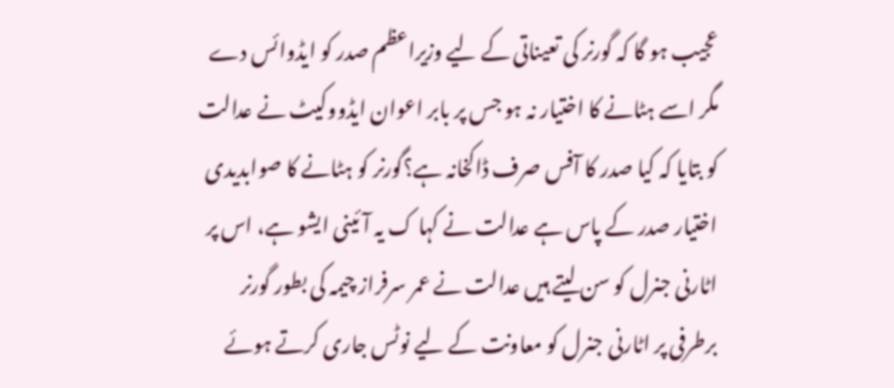عجیب ہو گا کہ گورنر کی تعیناتی کے لیے وزیراعظم صدر کو ایڈوائس دے مگر اسے ہٹانے کا اختیار نہ ہو جس پر بابر اعوان ایڈووکیٹ نے عدالت کو بتایا کہ کیا صدر کا آفس صرف ڈاکخانہ ہے؟گورنر کو ہٹانے کا صوابدیدی اختیار صدر کے پاس ہے عدالت نے کہا ک یہ آئینی ایشو ہے، اس پر اٹارنی جنرل کو سن لیتے ہیں عدالت نے عمر سرفراز چیمہ کی بطور گورنر برطرفی پر اٹارنی جنرل کو معاونت کے لیے نوٹس جاری کرتے ہوئے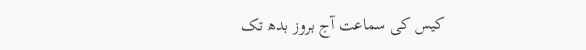کیس کی سماعت آج بروز بدھ تک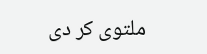ملتوی کر دی